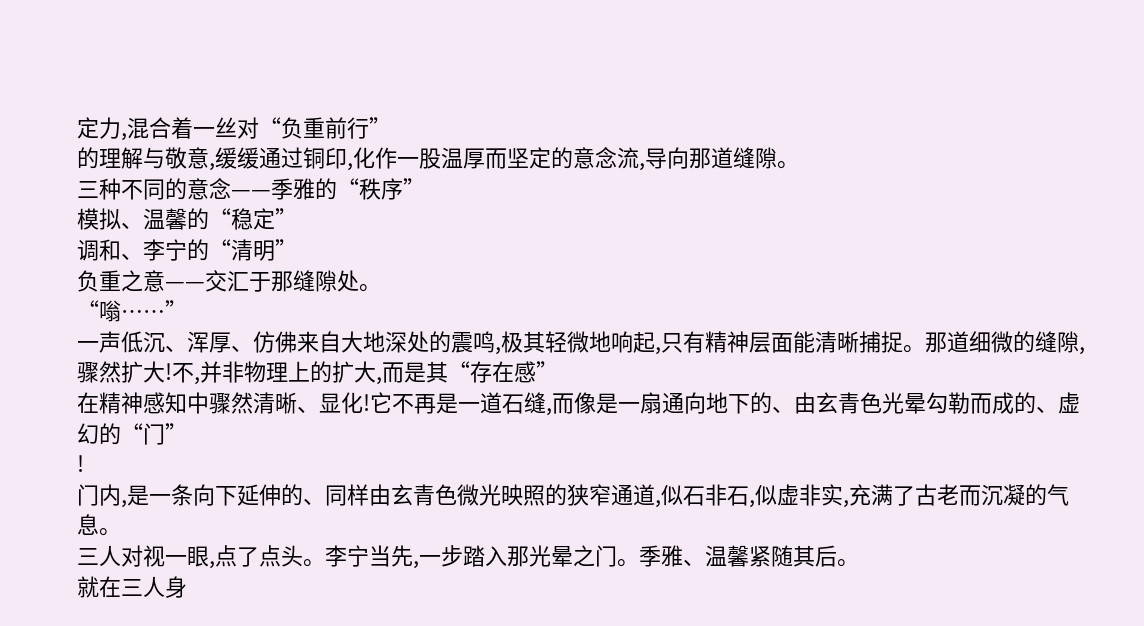定力,混合着一丝对“负重前行”
的理解与敬意,缓缓通过铜印,化作一股温厚而坚定的意念流,导向那道缝隙。
三种不同的意念——季雅的“秩序”
模拟、温馨的“稳定”
调和、李宁的“清明”
负重之意——交汇于那缝隙处。
“嗡……”
一声低沉、浑厚、仿佛来自大地深处的震鸣,极其轻微地响起,只有精神层面能清晰捕捉。那道细微的缝隙,骤然扩大!不,并非物理上的扩大,而是其“存在感”
在精神感知中骤然清晰、显化!它不再是一道石缝,而像是一扇通向地下的、由玄青色光晕勾勒而成的、虚幻的“门”
!
门内,是一条向下延伸的、同样由玄青色微光映照的狭窄通道,似石非石,似虚非实,充满了古老而沉凝的气息。
三人对视一眼,点了点头。李宁当先,一步踏入那光晕之门。季雅、温馨紧随其后。
就在三人身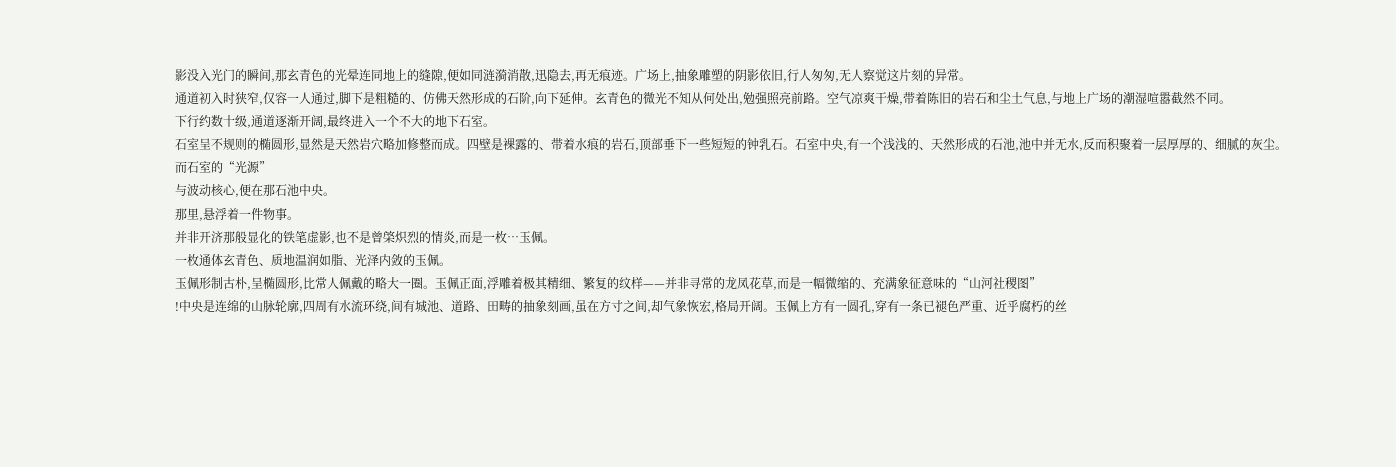影没入光门的瞬间,那玄青色的光晕连同地上的缝隙,便如同涟漪消散,迅隐去,再无痕迹。广场上,抽象雕塑的阴影依旧,行人匆匆,无人察觉这片刻的异常。
通道初入时狭窄,仅容一人通过,脚下是粗糙的、仿佛天然形成的石阶,向下延伸。玄青色的微光不知从何处出,勉强照亮前路。空气凉爽干燥,带着陈旧的岩石和尘土气息,与地上广场的潮湿喧嚣截然不同。
下行约数十级,通道逐渐开阔,最终进入一个不大的地下石室。
石室呈不规则的椭圆形,显然是天然岩穴略加修整而成。四壁是裸露的、带着水痕的岩石,顶部垂下一些短短的钟乳石。石室中央,有一个浅浅的、天然形成的石池,池中并无水,反而积聚着一层厚厚的、细腻的灰尘。
而石室的“光源”
与波动核心,便在那石池中央。
那里,悬浮着一件物事。
并非开济那般显化的铁笔虚影,也不是曾棨炽烈的情炎,而是一枚…玉佩。
一枚通体玄青色、质地温润如脂、光泽内敛的玉佩。
玉佩形制古朴,呈椭圆形,比常人佩戴的略大一圈。玉佩正面,浮雕着极其精细、繁复的纹样——并非寻常的龙凤花草,而是一幅微缩的、充满象征意味的“山河社稷图”
!中央是连绵的山脉轮廓,四周有水流环绕,间有城池、道路、田畴的抽象刻画,虽在方寸之间,却气象恢宏,格局开阔。玉佩上方有一圆孔,穿有一条已褪色严重、近乎腐朽的丝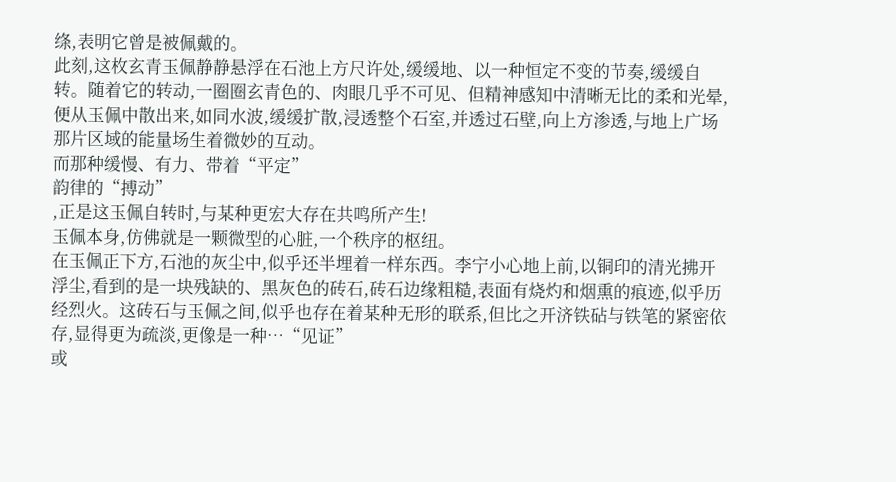绦,表明它曾是被佩戴的。
此刻,这枚玄青玉佩静静悬浮在石池上方尺许处,缓缓地、以一种恒定不变的节奏,缓缓自转。随着它的转动,一圈圈玄青色的、肉眼几乎不可见、但精神感知中清晰无比的柔和光晕,便从玉佩中散出来,如同水波,缓缓扩散,浸透整个石室,并透过石壁,向上方渗透,与地上广场那片区域的能量场生着微妙的互动。
而那种缓慢、有力、带着“平定”
韵律的“搏动”
,正是这玉佩自转时,与某种更宏大存在共鸣所产生!
玉佩本身,仿佛就是一颗微型的心脏,一个秩序的枢纽。
在玉佩正下方,石池的灰尘中,似乎还半埋着一样东西。李宁小心地上前,以铜印的清光拂开浮尘,看到的是一块残缺的、黑灰色的砖石,砖石边缘粗糙,表面有烧灼和烟熏的痕迹,似乎历经烈火。这砖石与玉佩之间,似乎也存在着某种无形的联系,但比之开济铁砧与铁笔的紧密依存,显得更为疏淡,更像是一种…“见证”
或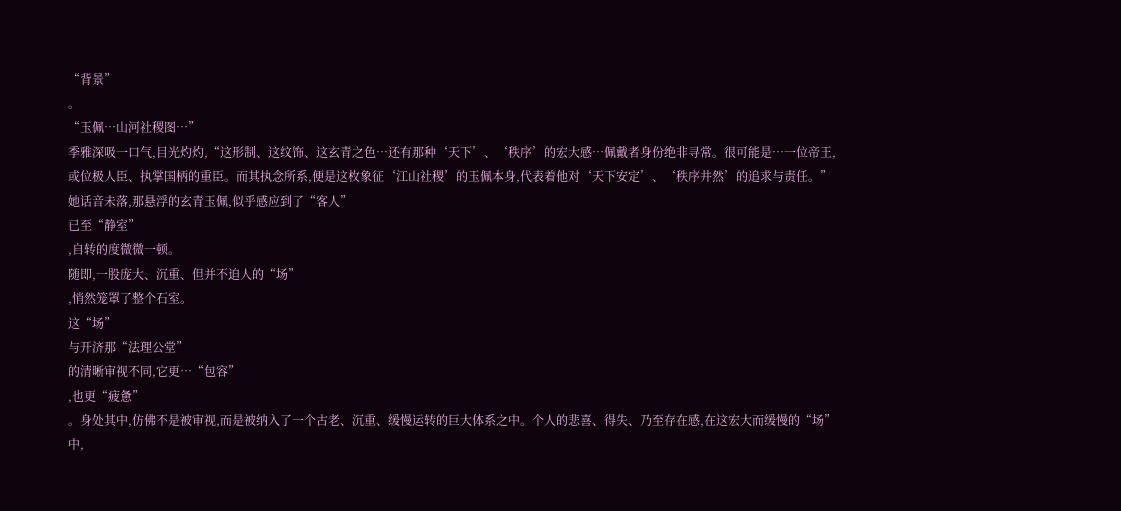“背景”
。
“玉佩…山河社稷图…”
季雅深吸一口气,目光灼灼,“这形制、这纹饰、这玄青之色…还有那种‘天下’、‘秩序’的宏大感…佩戴者身份绝非寻常。很可能是…一位帝王,或位极人臣、执掌国柄的重臣。而其执念所系,便是这枚象征‘江山社稷’的玉佩本身,代表着他对‘天下安定’、‘秩序井然’的追求与责任。”
她话音未落,那悬浮的玄青玉佩,似乎感应到了“客人”
已至“静室”
,自转的度微微一顿。
随即,一股庞大、沉重、但并不迫人的“场”
,悄然笼罩了整个石室。
这“场”
与开济那“法理公堂”
的清晰审视不同,它更…“包容”
,也更“疲惫”
。身处其中,仿佛不是被审视,而是被纳入了一个古老、沉重、缓慢运转的巨大体系之中。个人的悲喜、得失、乃至存在感,在这宏大而缓慢的“场”
中,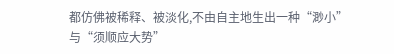都仿佛被稀释、被淡化,不由自主地生出一种“渺小”
与“须顺应大势”